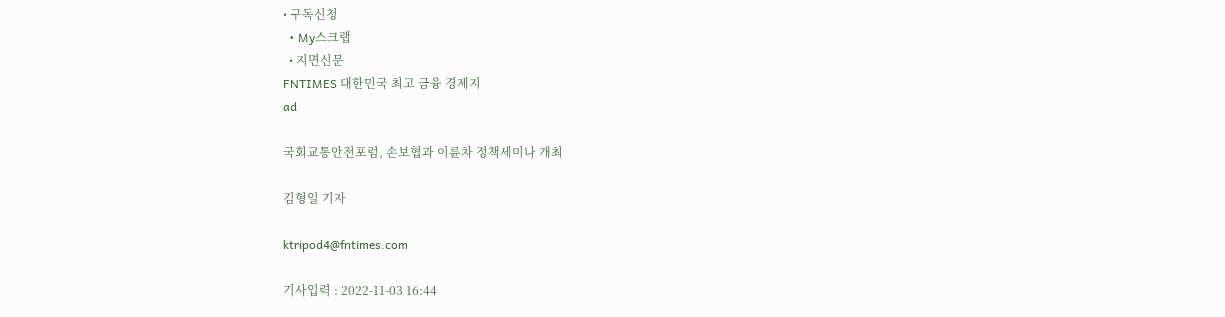• 구독신청
  • My스크랩
  • 지면신문
FNTIMES 대한민국 최고 금융 경제지
ad

국회교통안전포럼, 손보협과 이륜차 정책세미나 개최

김형일 기자

ktripod4@fntimes.com

기사입력 : 2022-11-03 16:44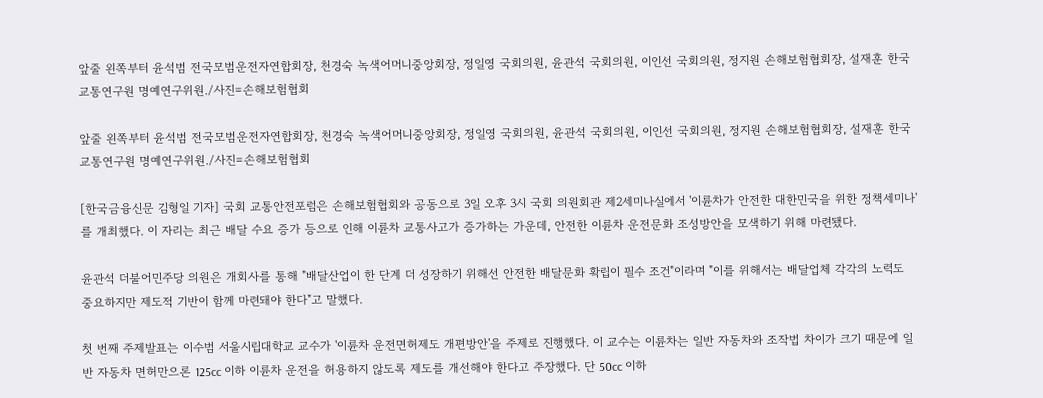앞줄 왼쪽부터 윤석범 전국모범운전자연합회장, 천경숙 녹색어머니중앙회장, 정일영 국회의원, 윤관석 국회의원, 이인선 국회의원, 정지원 손해보험협회장, 설재훈 한국교통연구원 명예연구위원./사진=손해보험협회

앞줄 왼쪽부터 윤석범 전국모범운전자연합회장, 천경숙 녹색어머니중앙회장, 정일영 국회의원, 윤관석 국회의원, 이인선 국회의원, 정지원 손해보험협회장, 설재훈 한국교통연구원 명예연구위원./사진=손해보험협회

[한국금융신문 김형일 기자] 국회 교통안전포럼은 손해보험협회와 공동으로 3일 오후 3시 국회 의원회관 제2세미나실에서 '이륜차가 안전한 대한민국을 위한 정책세미나'를 개최했다. 이 자리는 최근 배달 수요 증가 등으로 인해 이륜차 교통사고가 증가하는 가운데, 안전한 이륜차 운전문화 조성방안을 모색하기 위해 마련됐다.

윤관석 더불어민주당 의원은 개회사를 통해 "배달산업이 한 단계 더 성장하기 위해선 안전한 배달문화 확립이 필수 조건"이라며 "이를 위해서는 배달업체 각각의 노력도 중요하지만 제도적 기반이 함께 마련돼야 한다"고 말했다.

첫 번째 주제발표는 이수범 서울시립대학교 교수가 '이륜차 운전면허제도 개편방안'을 주제로 진행했다. 이 교수는 이륜차는 일반 자동차와 조작법 차이가 크기 때문에 일반 자동차 면허만으론 125cc 이하 이륜차 운전을 허용하지 않도록 제도를 개선해야 한다고 주장했다. 단 50cc 이하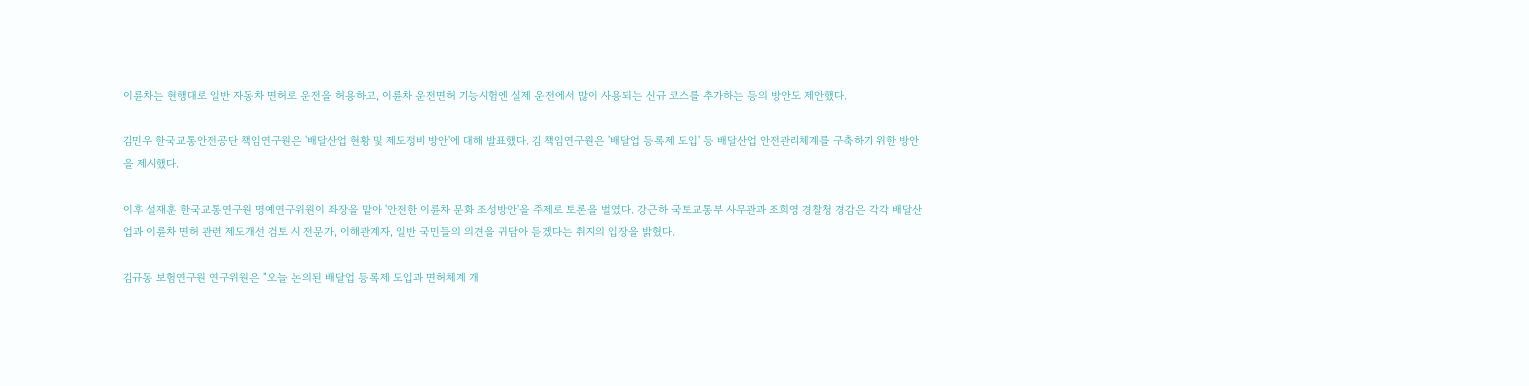이륜차는 현행대로 일반 자동차 면허로 운전을 허용하고, 이륜차 운전면허 기능시험엔 실제 운전에서 많이 사용되는 신규 코스를 추가하는 등의 방안도 제안했다.

김민우 한국교통안전공단 책임연구원은 '배달산업 현황 및 제도정비 방안'에 대해 발표했다. 김 책임연구원은 '배달업 등록제 도입' 등 배달산업 안전관리체계를 구축하기 위한 방안을 제시했다.

이후 설재훈 한국교통연구원 명예연구위원이 좌장을 맡아 '안전한 이륜차 문화 조성방안'을 주제로 토론을 벌였다. 강근하 국토교통부 사무관과 조희영 경찰청 경감은 각각 배달산업과 이륜차 면허 관련 제도개선 검토 시 전문가, 이해관계자, 일반 국민들의 의견을 귀담아 듣겠다는 취지의 입장을 밝혔다.

김규동 보험연구원 연구위원은 "오늘 논의된 배달업 등록제 도입과 면허체계 개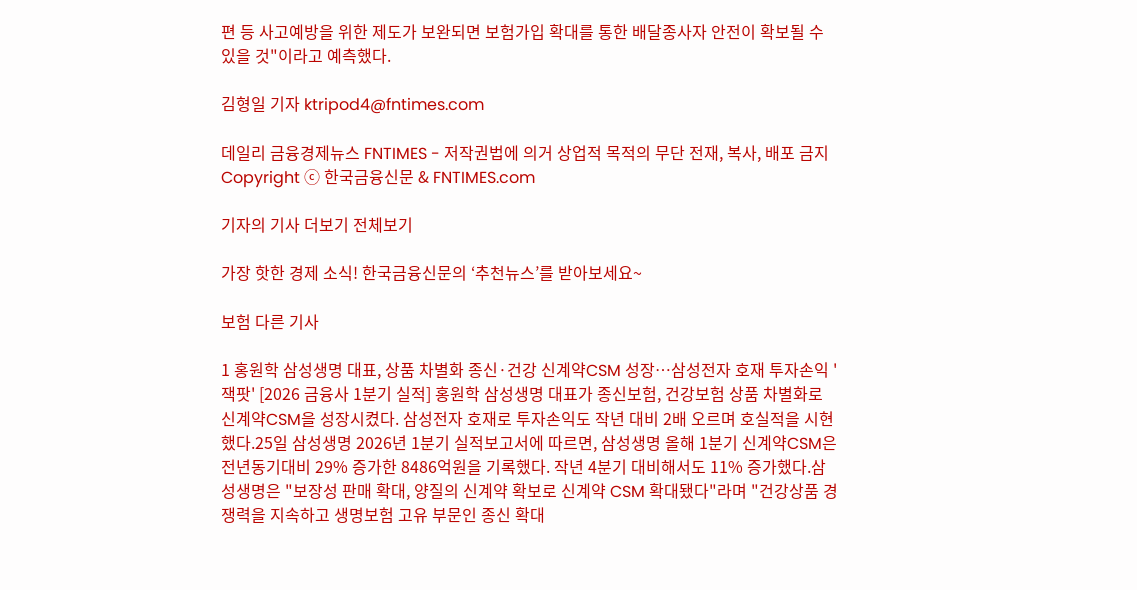편 등 사고예방을 위한 제도가 보완되면 보험가입 확대를 통한 배달종사자 안전이 확보될 수 있을 것"이라고 예측했다.

김형일 기자 ktripod4@fntimes.com

데일리 금융경제뉴스 FNTIMES - 저작권법에 의거 상업적 목적의 무단 전재, 복사, 배포 금지
Copyright ⓒ 한국금융신문 & FNTIMES.com

기자의 기사 더보기 전체보기

가장 핫한 경제 소식! 한국금융신문의 ‘추천뉴스’를 받아보세요~

보험 다른 기사

1 홍원학 삼성생명 대표, 상품 차별화 종신·건강 신계약CSM 성장…삼성전자 호재 투자손익 '잭팟' [2026 금융사 1분기 실적] 홍원학 삼성생명 대표가 종신보험, 건강보험 상품 차별화로 신계약CSM을 성장시켰다. 삼성전자 호재로 투자손익도 작년 대비 2배 오르며 호실적을 시현했다.25일 삼성생명 2026년 1분기 실적보고서에 따르면, 삼성생명 올해 1분기 신계약CSM은 전년동기대비 29% 증가한 8486억원을 기록했다. 작년 4분기 대비해서도 11% 증가했다.삼성생명은 "보장성 판매 확대, 양질의 신계약 확보로 신계약 CSM 확대됐다"라며 "건강상품 경쟁력을 지속하고 생명보험 고유 부문인 종신 확대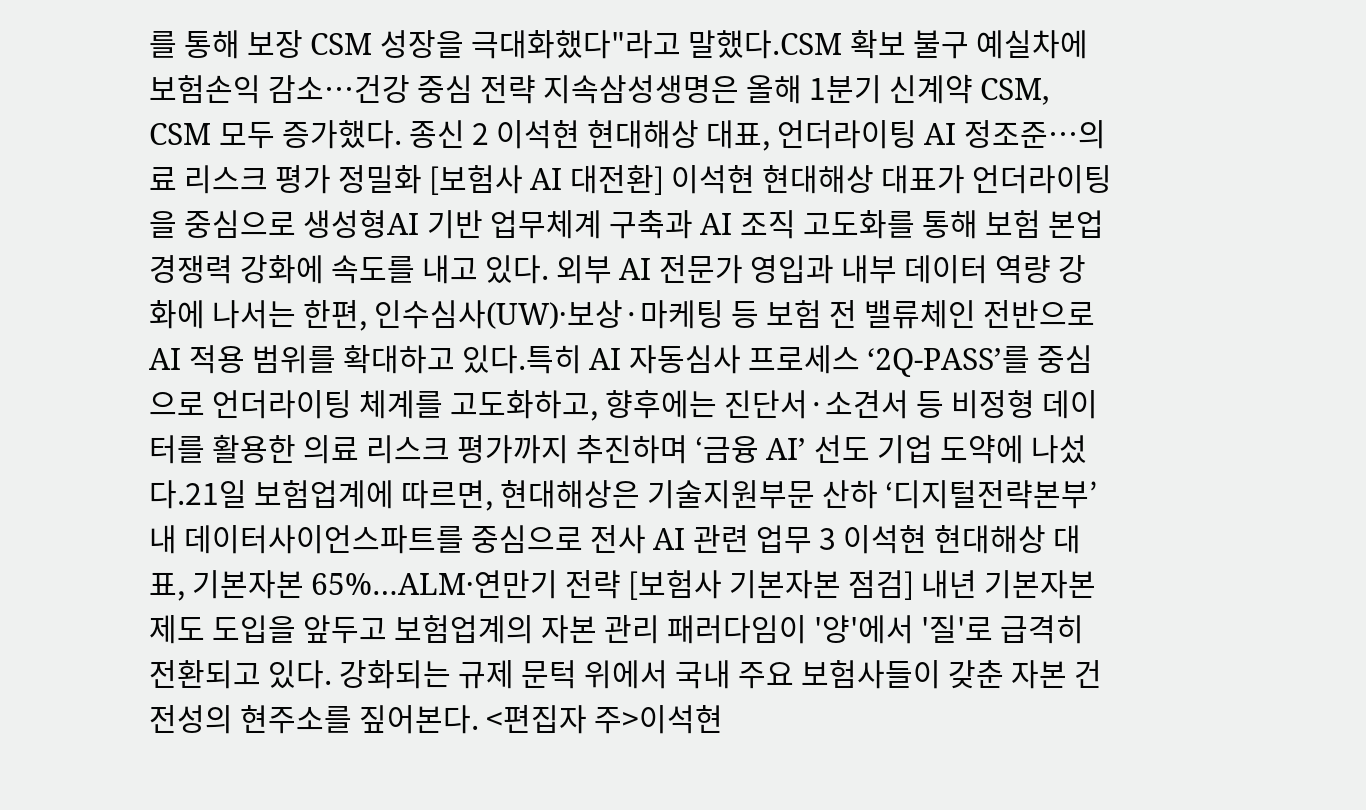를 통해 보장 CSM 성장을 극대화했다"라고 말했다.CSM 확보 불구 예실차에 보험손익 감소…건강 중심 전략 지속삼성생명은 올해 1분기 신계약 CSM, CSM 모두 증가했다. 종신 2 이석현 현대해상 대표, 언더라이팅 AI 정조준…의료 리스크 평가 정밀화 [보험사 AI 대전환] 이석현 현대해상 대표가 언더라이팅을 중심으로 생성형AI 기반 업무체계 구축과 AI 조직 고도화를 통해 보험 본업 경쟁력 강화에 속도를 내고 있다. 외부 AI 전문가 영입과 내부 데이터 역량 강화에 나서는 한편, 인수심사(UW)·보상·마케팅 등 보험 전 밸류체인 전반으로 AI 적용 범위를 확대하고 있다.특히 AI 자동심사 프로세스 ‘2Q-PASS’를 중심으로 언더라이팅 체계를 고도화하고, 향후에는 진단서·소견서 등 비정형 데이터를 활용한 의료 리스크 평가까지 추진하며 ‘금융 AI’ 선도 기업 도약에 나섰다.21일 보험업계에 따르면, 현대해상은 기술지원부문 산하 ‘디지털전략본부’ 내 데이터사이언스파트를 중심으로 전사 AI 관련 업무 3 이석현 현대해상 대표, 기본자본 65%…ALM·연만기 전략 [보험사 기본자본 점검] 내년 기본자본 제도 도입을 앞두고 보험업계의 자본 관리 패러다임이 '양'에서 '질'로 급격히 전환되고 있다. 강화되는 규제 문턱 위에서 국내 주요 보험사들이 갖춘 자본 건전성의 현주소를 짚어본다. <편집자 주>이석현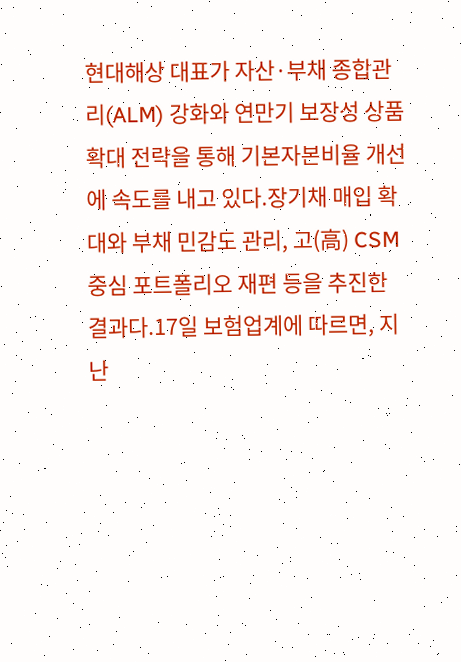현대해상 대표가 자산·부채 종합관리(ALM) 강화와 연만기 보장성 상품 확대 전략을 통해 기본자본비율 개선에 속도를 내고 있다.장기채 매입 확대와 부채 민감도 관리, 고(高) CSM 중심 포트폴리오 재편 등을 추진한 결과다.17일 보험업계에 따르면, 지난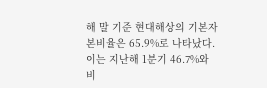해 말 기준 현대해상의 기본자본비율은 65.9%로 나타났다. 이는 지난해 1분기 46.7%와 비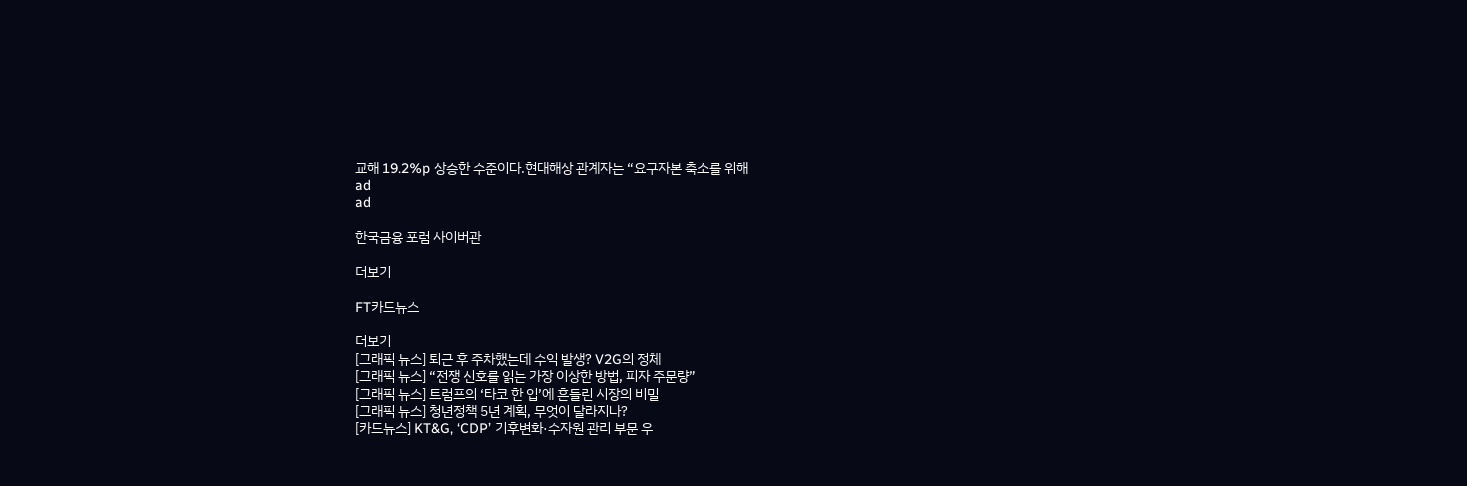교해 19.2%p 상승한 수준이다.현대해상 관계자는 “요구자본 축소를 위해
ad
ad

한국금융 포럼 사이버관

더보기

FT카드뉴스

더보기
[그래픽 뉴스] 퇴근 후 주차했는데 수익 발생? V2G의 정체
[그래픽 뉴스] “전쟁 신호를 읽는 가장 이상한 방법, 피자 주문량”
[그래픽 뉴스] 트럼프의 ‘타코 한 입’에 흔들린 시장의 비밀
[그래픽 뉴스] 청년정책 5년 계획, 무엇이 달라지나?
[카드뉴스] KT&G, ‘CDP’ 기후변화·수자원 관리 부문 우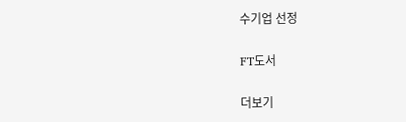수기업 선정

FT도서

더보기